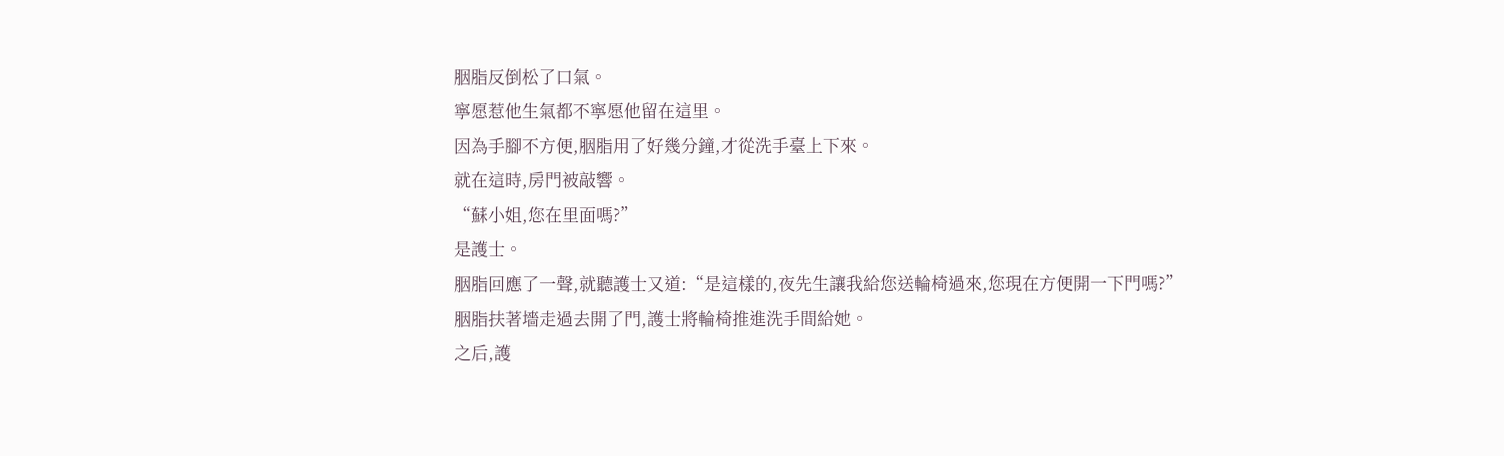胭脂反倒松了口氣。
寧愿惹他生氣都不寧愿他留在這里。
因為手腳不方便,胭脂用了好幾分鐘,才從洗手臺上下來。
就在這時,房門被敲響。
“蘇小姐,您在里面嗎?”
是護士。
胭脂回應了一聲,就聽護士又道:“是這樣的,夜先生讓我給您送輪椅過來,您現在方便開一下門嗎?”
胭脂扶著墻走過去開了門,護士將輪椅推進洗手間給她。
之后,護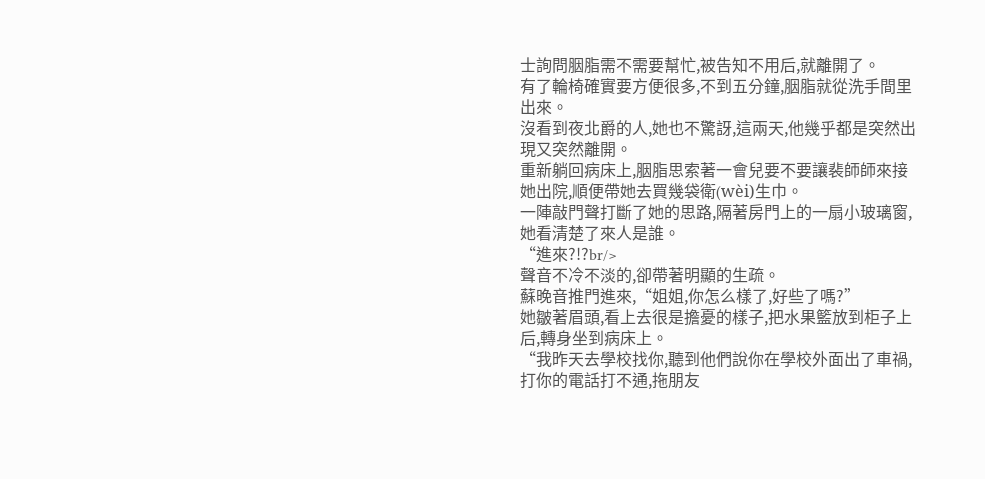士詢問胭脂需不需要幫忙,被告知不用后,就離開了。
有了輪椅確實要方便很多,不到五分鐘,胭脂就從洗手間里出來。
沒看到夜北爵的人,她也不驚訝,這兩天,他幾乎都是突然出現又突然離開。
重新躺回病床上,胭脂思索著一會兒要不要讓裴師師來接她出院,順便帶她去買幾袋衛(wèi)生巾。
一陣敲門聲打斷了她的思路,隔著房門上的一扇小玻璃窗,她看清楚了來人是誰。
“進來?!?br/>
聲音不冷不淡的,卻帶著明顯的生疏。
蘇晚音推門進來,“姐姐,你怎么樣了,好些了嗎?”
她皺著眉頭,看上去很是擔憂的樣子,把水果籃放到柜子上后,轉身坐到病床上。
“我昨天去學校找你,聽到他們說你在學校外面出了車禍,打你的電話打不通,拖朋友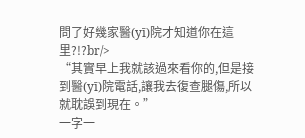問了好幾家醫(yī)院才知道你在這里?!?br/>
“其實早上我就該過來看你的,但是接到醫(yī)院電話,讓我去復查腿傷,所以就耽誤到現在。”
一字一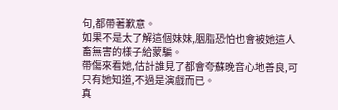句,都帶著歉意。
如果不是太了解這個妹妹,胭脂恐怕也會被她這人畜無害的樣子給蒙騙。
帶傷來看她,估計誰見了都會夸蘇晚音心地善良,可只有她知道,不過是演戲而已。
真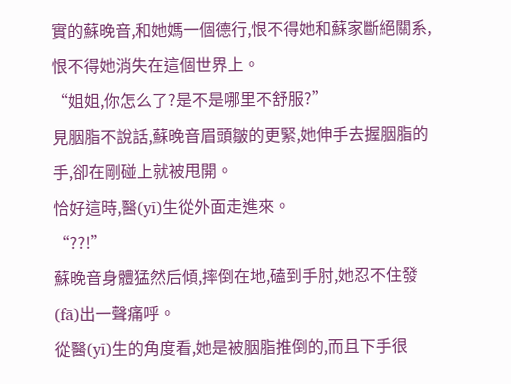實的蘇晚音,和她媽一個德行,恨不得她和蘇家斷絕關系,恨不得她消失在這個世界上。
“姐姐,你怎么了?是不是哪里不舒服?”
見胭脂不說話,蘇晚音眉頭皺的更緊,她伸手去握胭脂的手,卻在剛碰上就被甩開。
恰好這時,醫(yī)生從外面走進來。
“??!”
蘇晚音身體猛然后傾,摔倒在地,磕到手肘,她忍不住發(fā)出一聲痛呼。
從醫(yī)生的角度看,她是被胭脂推倒的,而且下手很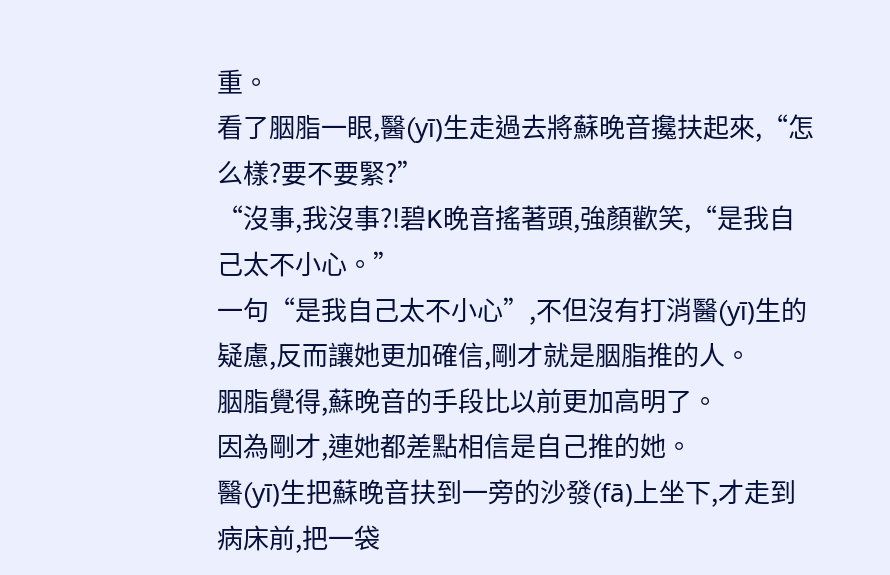重。
看了胭脂一眼,醫(yī)生走過去將蘇晚音攙扶起來,“怎么樣?要不要緊?”
“沒事,我沒事?!碧K晚音搖著頭,強顏歡笑,“是我自己太不小心。”
一句“是我自己太不小心”,不但沒有打消醫(yī)生的疑慮,反而讓她更加確信,剛才就是胭脂推的人。
胭脂覺得,蘇晚音的手段比以前更加高明了。
因為剛才,連她都差點相信是自己推的她。
醫(yī)生把蘇晚音扶到一旁的沙發(fā)上坐下,才走到病床前,把一袋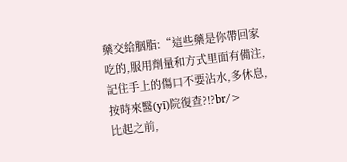藥交給胭脂:“這些藥是你帶回家吃的,服用劑量和方式里面有備注,記住手上的傷口不要沾水,多休息,按時來醫(yī)院復查?!?br/>
比起之前,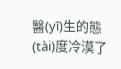醫(yī)生的態(tài)度冷漠了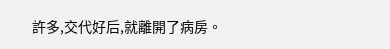許多,交代好后,就離開了病房。